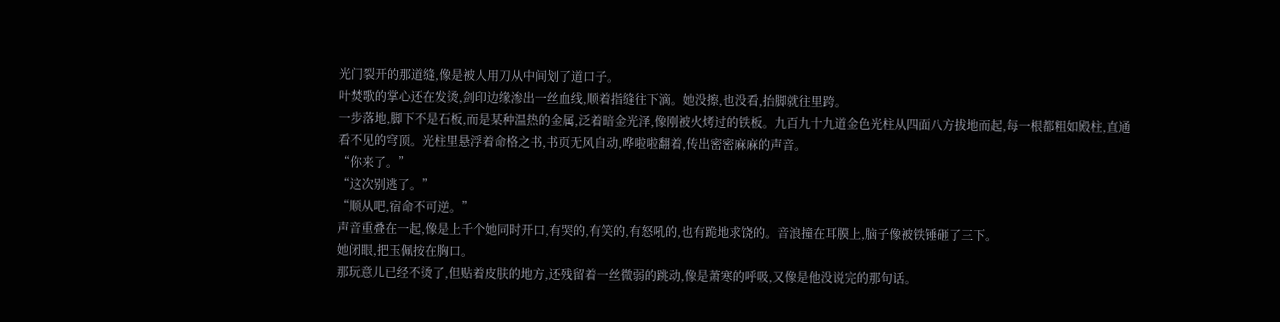光门裂开的那道缝,像是被人用刀从中间划了道口子。
叶焚歌的掌心还在发烫,剑印边缘渗出一丝血线,顺着指缝往下滴。她没擦,也没看,抬脚就往里跨。
一步落地,脚下不是石板,而是某种温热的金属,泛着暗金光泽,像刚被火烤过的铁板。九百九十九道金色光柱从四面八方拔地而起,每一根都粗如殿柱,直通看不见的穹顶。光柱里悬浮着命格之书,书页无风自动,哗啦啦翻着,传出密密麻麻的声音。
“你来了。”
“这次别逃了。”
“顺从吧,宿命不可逆。”
声音重叠在一起,像是上千个她同时开口,有哭的,有笑的,有怒吼的,也有跪地求饶的。音浪撞在耳膜上,脑子像被铁锤砸了三下。
她闭眼,把玉佩按在胸口。
那玩意儿已经不烫了,但贴着皮肤的地方,还残留着一丝微弱的跳动,像是萧寒的呼吸,又像是他没说完的那句话。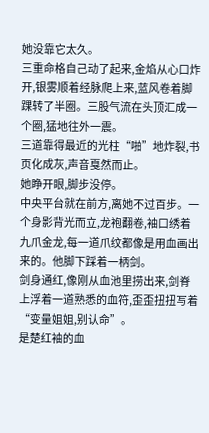她没靠它太久。
三重命格自己动了起来,金焰从心口炸开,银雾顺着经脉爬上来,蓝风卷着脚踝转了半圈。三股气流在头顶汇成一个圈,猛地往外一震。
三道靠得最近的光柱“啪”地炸裂,书页化成灰,声音戛然而止。
她睁开眼,脚步没停。
中央平台就在前方,离她不过百步。一个身影背光而立,龙袍翻卷,袖口绣着九爪金龙,每一道爪纹都像是用血画出来的。他脚下踩着一柄剑。
剑身通红,像刚从血池里捞出来,剑脊上浮着一道熟悉的血符,歪歪扭扭写着“变量姐姐,别认命”。
是楚红袖的血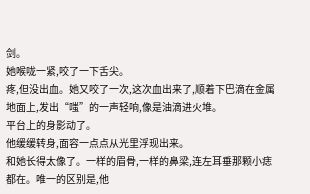剑。
她喉咙一紧,咬了一下舌尖。
疼,但没出血。她又咬了一次,这次血出来了,顺着下巴滴在金属地面上,发出“嗤”的一声轻响,像是油滴进火堆。
平台上的身影动了。
他缓缓转身,面容一点点从光里浮现出来。
和她长得太像了。一样的眉骨,一样的鼻梁,连左耳垂那颗小痣都在。唯一的区别是,他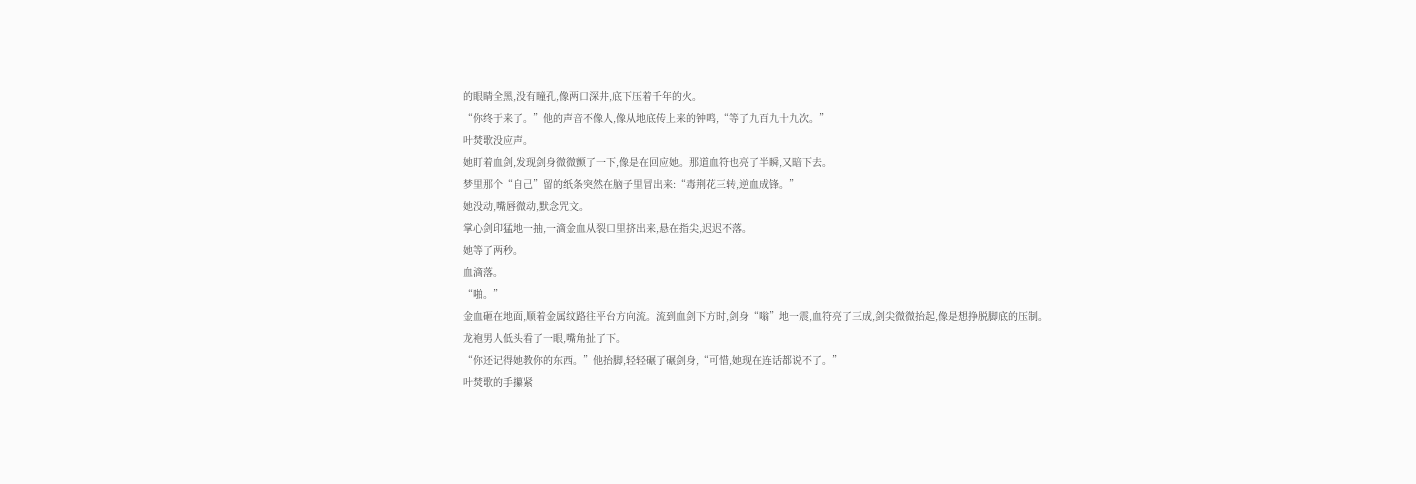的眼睛全黑,没有瞳孔,像两口深井,底下压着千年的火。
“你终于来了。”他的声音不像人,像从地底传上来的钟鸣,“等了九百九十九次。”
叶焚歌没应声。
她盯着血剑,发现剑身微微颤了一下,像是在回应她。那道血符也亮了半瞬,又暗下去。
梦里那个“自己”留的纸条突然在脑子里冒出来:“毒荆花三转,逆血成锋。”
她没动,嘴唇微动,默念咒文。
掌心剑印猛地一抽,一滴金血从裂口里挤出来,悬在指尖,迟迟不落。
她等了两秒。
血滴落。
“啪。”
金血砸在地面,顺着金属纹路往平台方向流。流到血剑下方时,剑身“嗡”地一震,血符亮了三成,剑尖微微抬起,像是想挣脱脚底的压制。
龙袍男人低头看了一眼,嘴角扯了下。
“你还记得她教你的东西。”他抬脚,轻轻碾了碾剑身,“可惜,她现在连话都说不了。”
叶焚歌的手攥紧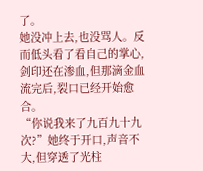了。
她没冲上去,也没骂人。反而低头看了看自己的掌心,剑印还在渗血,但那滴金血流完后,裂口已经开始愈合。
“你说我来了九百九十九次?”她终于开口,声音不大,但穿透了光柱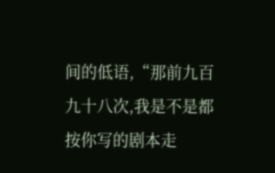间的低语,“那前九百九十八次,我是不是都按你写的剧本走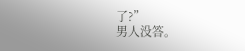了?”
男人没答。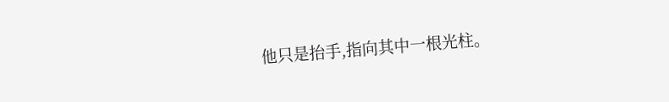他只是抬手,指向其中一根光柱。